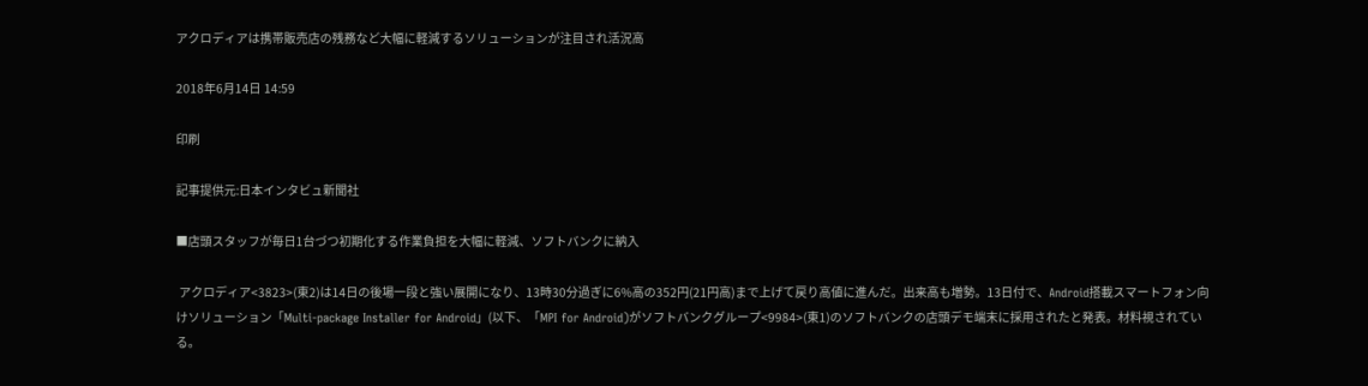アクロディアは携帯販売店の残務など大幅に軽減するソリューションが注目され活況高

2018年6月14日 14:59

印刷

記事提供元:日本インタビュ新聞社

■店頭スタッフが毎日1台づつ初期化する作業負担を大幅に軽減、ソフトバンクに納入

 アクロディア<3823>(東2)は14日の後場一段と強い展開になり、13時30分過ぎに6%高の352円(21円高)まで上げて戻り高値に進んだ。出来高も増勢。13日付で、Android搭載スマートフォン向けソリューション「Multi-package Installer for Android」(以下、「MPI for Android)がソフトバンクグループ<9984>(東1)のソフトバンクの店頭デモ端末に採用されたと発表。材料視されている。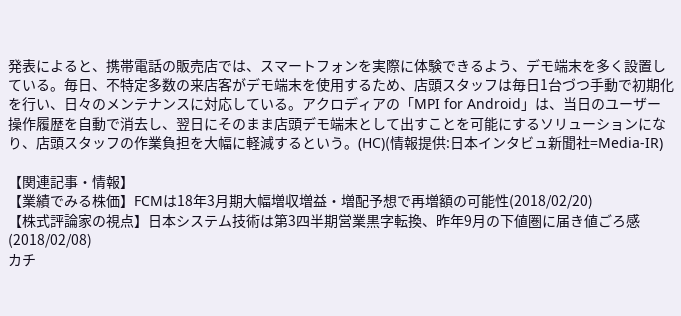発表によると、携帯電話の販売店では、スマートフォンを実際に体験できるよう、デモ端末を多く設置している。毎日、不特定多数の来店客がデモ端末を使用するため、店頭スタッフは毎日1台づつ手動で初期化を行い、日々のメンテナンスに対応している。アクロディアの「MPI for Android」は、当日のユーザー操作履歴を自動で消去し、翌日にそのまま店頭デモ端末として出すことを可能にするソリューションになり、店頭スタッフの作業負担を大幅に軽減するという。(HC)(情報提供:日本インタビュ新聞社=Media-IR)

【関連記事・情報】
【業績でみる株価】FCMは18年3月期大幅増収増益・増配予想で再増額の可能性(2018/02/20)
【株式評論家の視点】日本システム技術は第3四半期営業黒字転換、昨年9月の下値圏に届き値ごろ感(2018/02/08)
カチ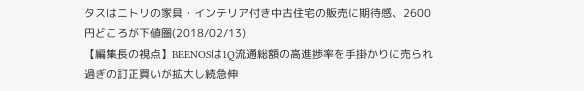タスはニトリの家具・インテリア付き中古住宅の販売に期待感、2600円どころが下値圏(2018/02/13)
【編集長の視点】BEENOSは1Q流通総額の高進捗率を手掛かりに売られ過ぎの訂正買いが拡大し続急伸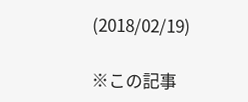(2018/02/19)

※この記事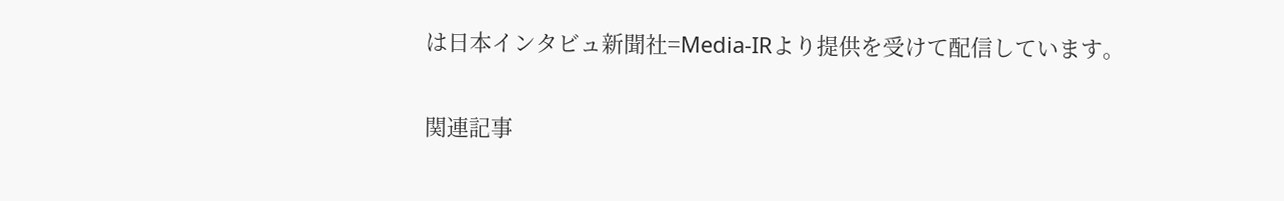は日本インタビュ新聞社=Media-IRより提供を受けて配信しています。

関連記事